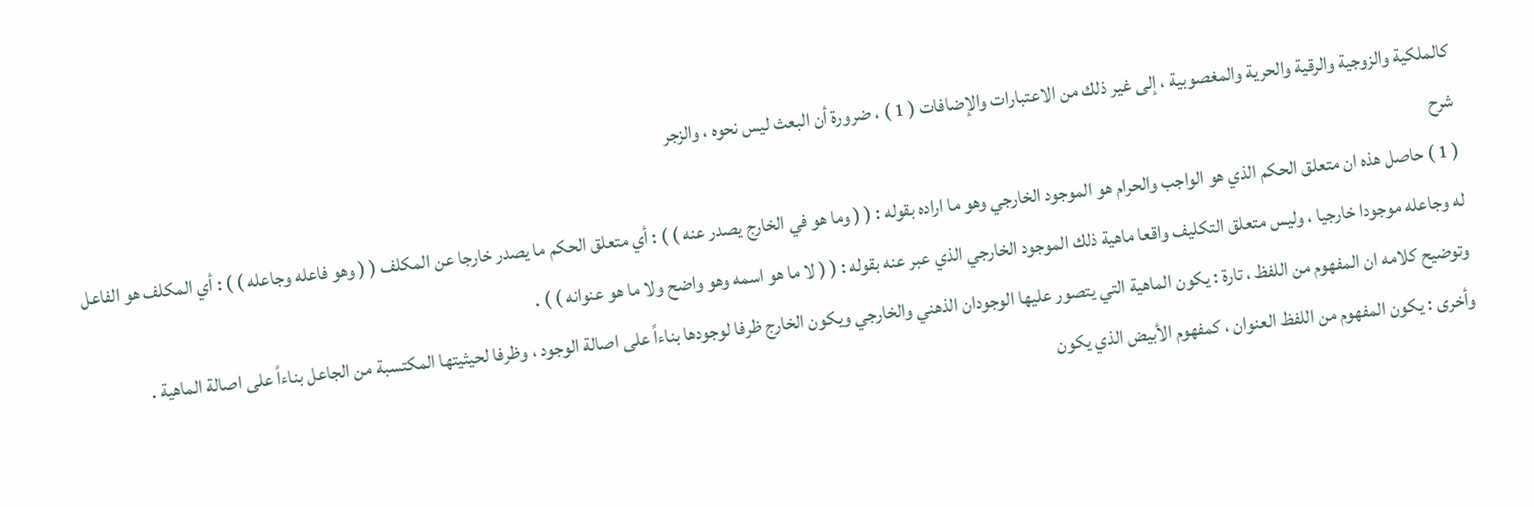كالملكية والزوجية والرقية والحرية والمغصوبية ، إلى غير ذلك من الاعتبارات والإضافات ( 1 ) ، ضرورة أن البعث ليس نحوه ، والزجر
شرح
( 1 ) حاصل هذه ان متعلق الحكم الذي هو الواجب والحرام هو الموجود الخارجي وهو ما اراده بقوله : ( ( وما هو في الخارج يصدر عنه ) ) : أي متعلق الحكم ما يصدر خارجا عن المكلف ( ( وهو فاعله وجاعله ) ) : أي المكلف هو الفاعل له وجاعله موجودا خارجيا ، وليس متعلق التكليف واقعا ماهية ذلك الموجود الخارجي الذي عبر عنه بقوله : ( ( لا ما هو اسمه وهو واضح ولا ما هو عنوانه ) ) .
وتوضيح كلامه ان المفهوم من اللفظ ، تارة : يكون الماهية التي يتصور عليها الوجودان الذهني والخارجي ويكون الخارج ظرفا لوجودها بناءاً على اصالة الوجود ، وظرفا لحيثيتها المكتسبة من الجاعل بناءاً على اصالة الماهية .
وأخرى : يكون المفهوم من اللفظ العنوان ، كمفهوم الأبيض الذي يكون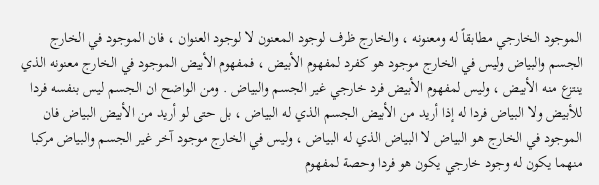الموجود الخارجي مطابقاً له ومعنونه ، والخارج ظرف لوجود المعنون لا لوجود العنوان ، فان الموجود في الخارج الجسم والبياض وليس في الخارج موجود هو كفرد لمفهوم الأبيض ، فمفهوم الأبيض الموجود في الخارج معنونه الذي ينتزع منه الأبيض ، وليس لمفهوم الأبيض فرد خارجي غير الجسم والبياض . ومن الواضح ان الجسم ليس بنفسه فردا للأبيض ولا البياض فردا له إذا أريد من الأبيض الجسم الذي له البياض ، بل حتى لو أريد من الأبيض البياض فان الموجود في الخارج هو البياض لا البياض الذي له البياض ، وليس في الخارج موجود آخر غير الجسم والبياض مركبا منهما يكون له وجود خارجي يكون هو فردا وحصة لمفهوم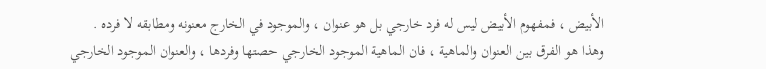الأبيض ، فمفهوم الأبيض ليس له فرد خارجي بل هو عنوان ، والموجود في الخارج معنونه ومطابقه لا فرده .
وهذا هو الفرق بين العنوان والماهية ، فان الماهية الموجود الخارجي حصتها وفردها ، والعنوان الموجود الخارجي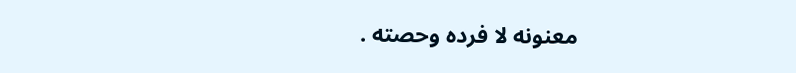معنونه لا فرده وحصته .